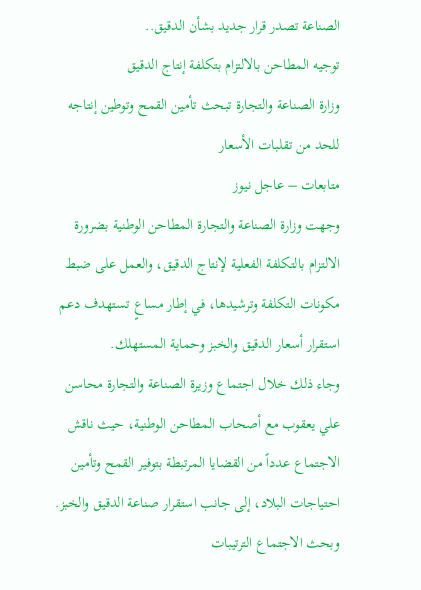الصناعة تصدر قرار جديد بشأن الدقيق..
توجيه المطاحن بالالتزام بتكلفة إنتاج الدقيق
وزارة الصناعة والتجارة تبحث تأمين القمح وتوطين إنتاجه للحد من تقلبات الأسعار
متابعات – عاجل نيوز
وجهت وزارة الصناعة والتجارة المطاحن الوطنية بضرورة الالتزام بالتكلفة الفعلية لإنتاج الدقيق، والعمل على ضبط مكونات التكلفة وترشيدها، في إطار مساعٍ تستهدف دعم استقرار أسعار الدقيق والخبز وحماية المستهلك.
وجاء ذلك خلال اجتماع وزيرة الصناعة والتجارة محاسن علي يعقوب مع أصحاب المطاحن الوطنية، حيث ناقش الاجتماع عدداً من القضايا المرتبطة بتوفير القمح وتأمين احتياجات البلاد، إلى جانب استقرار صناعة الدقيق والخبز.
وبحث الاجتماع الترتيبات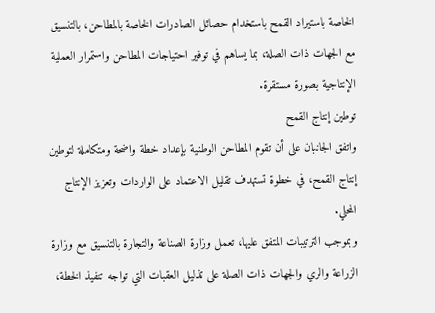الخاصة باستيراد القمح باستخدام حصائل الصادرات الخاصة بالمطاحن، بالتنسيق مع الجهات ذات الصلة، بما يساهم في توفير احتياجات المطاحن واستمرار العملية الإنتاجية بصورة مستقرة.
توطين إنتاج القمح
واتفق الجانبان على أن تقوم المطاحن الوطنية بإعداد خطة واضحة ومتكاملة لتوطين إنتاج القمح، في خطوة تستهدف تقليل الاعتماد على الواردات وتعزيز الإنتاج المحلي.
وبموجب الترتيبات المتفق عليها، تعمل وزارة الصناعة والتجارة بالتنسيق مع وزارة الزراعة والري والجهات ذات الصلة على تذليل العقبات التي تواجه تنفيذ الخطة،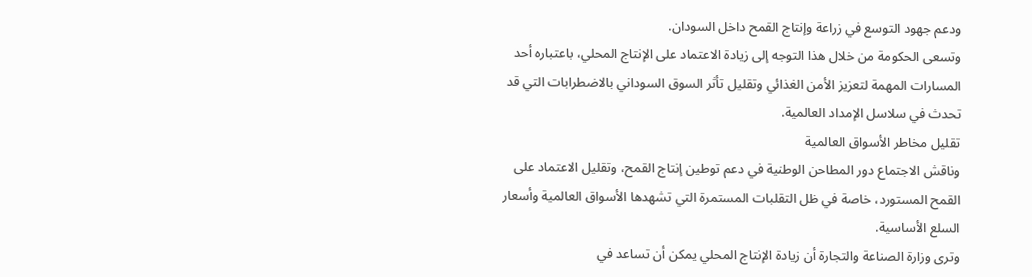ودعم جهود التوسع في زراعة وإنتاج القمح داخل السودان.
وتسعى الحكومة من خلال هذا التوجه إلى زيادة الاعتماد على الإنتاج المحلي، باعتباره أحد المسارات المهمة لتعزيز الأمن الغذائي وتقليل تأثر السوق السوداني بالاضطرابات التي قد تحدث في سلاسل الإمداد العالمية.
تقليل مخاطر الأسواق العالمية
وناقش الاجتماع دور المطاحن الوطنية في دعم توطين إنتاج القمح، وتقليل الاعتماد على القمح المستورد، خاصة في ظل التقلبات المستمرة التي تشهدها الأسواق العالمية وأسعار السلع الأساسية.
وترى وزارة الصناعة والتجارة أن زيادة الإنتاج المحلي يمكن أن تساعد في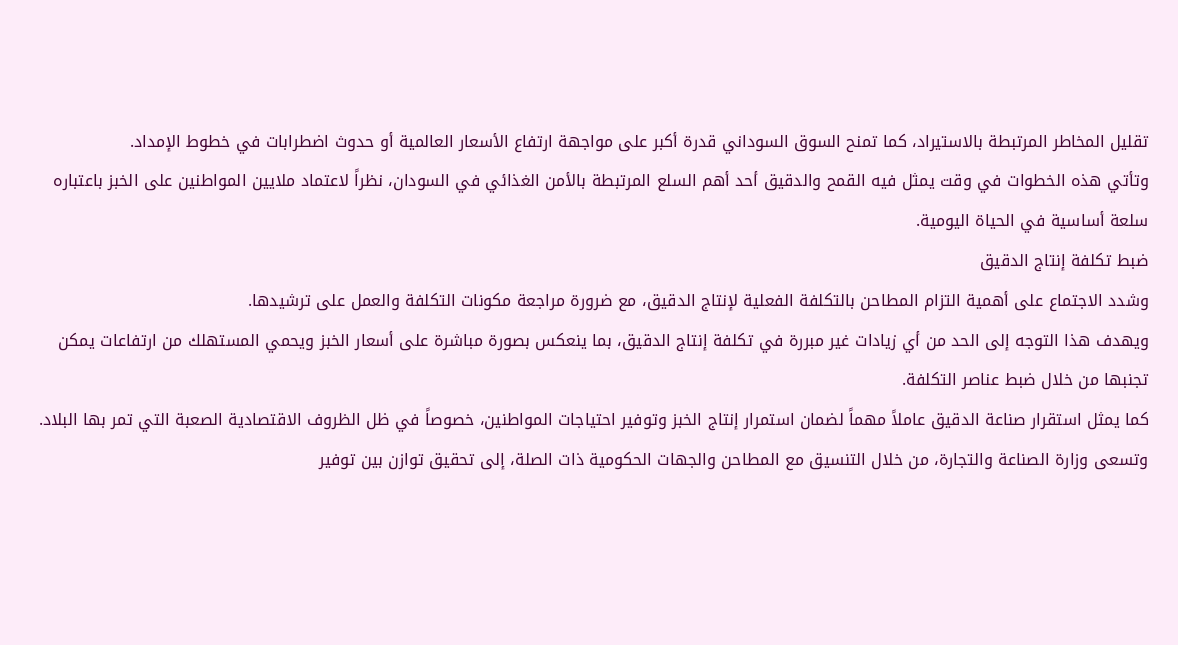تقليل المخاطر المرتبطة بالاستيراد، كما تمنح السوق السوداني قدرة أكبر على مواجهة ارتفاع الأسعار العالمية أو حدوث اضطرابات في خطوط الإمداد.
وتأتي هذه الخطوات في وقت يمثل فيه القمح والدقيق أحد أهم السلع المرتبطة بالأمن الغذائي في السودان، نظراً لاعتماد ملايين المواطنين على الخبز باعتباره سلعة أساسية في الحياة اليومية.
ضبط تكلفة إنتاج الدقيق
وشدد الاجتماع على أهمية التزام المطاحن بالتكلفة الفعلية لإنتاج الدقيق، مع ضرورة مراجعة مكونات التكلفة والعمل على ترشيدها.
ويهدف هذا التوجه إلى الحد من أي زيادات غير مبررة في تكلفة إنتاج الدقيق، بما ينعكس بصورة مباشرة على أسعار الخبز ويحمي المستهلك من ارتفاعات يمكن تجنبها من خلال ضبط عناصر التكلفة.
كما يمثل استقرار صناعة الدقيق عاملاً مهماً لضمان استمرار إنتاج الخبز وتوفير احتياجات المواطنين، خصوصاً في ظل الظروف الاقتصادية الصعبة التي تمر بها البلاد.
وتسعى وزارة الصناعة والتجارة، من خلال التنسيق مع المطاحن والجهات الحكومية ذات الصلة، إلى تحقيق توازن بين توفير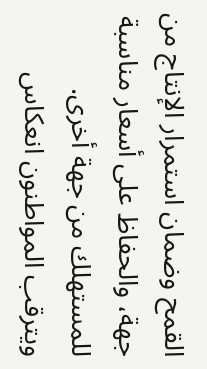القمح وضمان استمرار الإنتاج من جهة، والحفاظ على أسعار مناسبة للمستهلك من جهة أخرى.
ويترقب المواطنون انعكاس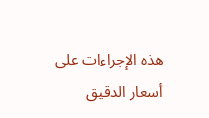هذه الإجراءات على أسعار الدقيق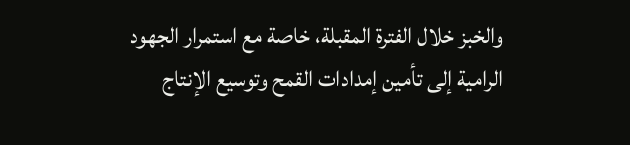والخبز خلال الفترة المقبلة، خاصة مع استمرار الجهود الرامية إلى تأمين إمدادات القمح وتوسيع الإنتاج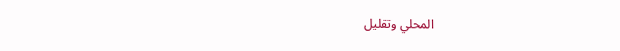المحلي وتقليل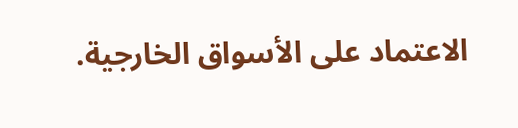الاعتماد على الأسواق الخارجية.